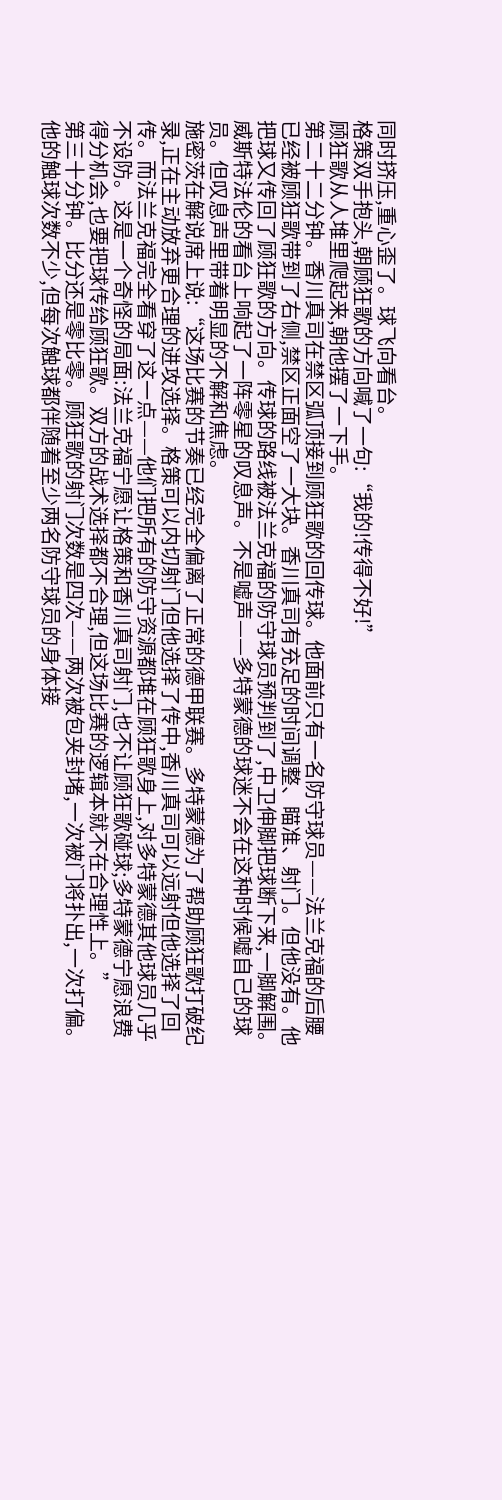同时挤压,重心歪了。球飞向看台。
格策双手抱头,朝顾狂歌的方向喊了一句:“我的!传得不好!”
顾狂歌从人堆里爬起来,朝他摆了一下手。
第二十二分钟。香川真司在禁区弧顶接到顾狂歌的回传球。他面前只有一名防守球员——法兰克福的后腰已经被顾狂歌带到了右侧,禁区正面空了一大块。香川真司有充足的时间调整、瞄准、射门。但他没有。他把球又传回了顾狂歌的方向。传球的路线被法兰克福的防守球员预判到了,中卫伸脚把球断下来,一脚解围。
威斯特法伦的看台上响起了一阵零星的叹息声。不是嘘声——多特蒙德的球迷不会在这种时候嘘自己的球员。但叹息声里带着明显的不解和焦虑。
施密茨在解说席上说:“这场比赛的节奏已经完全偏离了正常的德甲联赛。多特蒙德为了帮助顾狂歌打破纪录,正在主动放弃更合理的进攻选择。格策可以内切射门但他选择了传中,香川真司可以远射但他选择了回传。而法兰克福完全看穿了这一点——他们把所有的防守资源都堆在顾狂歌身上,对多特蒙德其他球员几乎不设防。这是一个奇怪的局面:法兰克福宁愿让格策和香川真司射门,也不让顾狂歌碰球;多特蒙德宁愿浪费得分机会,也要把球传给顾狂歌。双方的战术选择都不合理,但这场比赛的逻辑本就不在合理性上。”
第三十分钟。比分还是零比零。顾狂歌的射门次数是四次——两次被包夹封堵,一次被门将扑出,一次打偏。他的触球次数不少,但每次触球都伴随着至少两名防守球员的身体接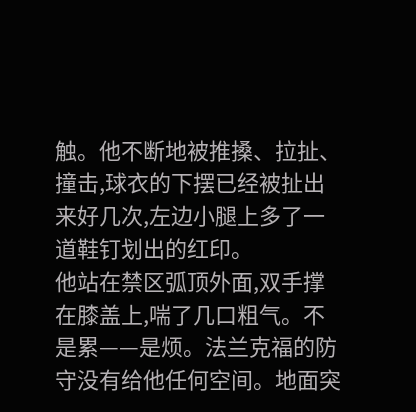触。他不断地被推搡、拉扯、撞击,球衣的下摆已经被扯出来好几次,左边小腿上多了一道鞋钉划出的红印。
他站在禁区弧顶外面,双手撑在膝盖上,喘了几口粗气。不是累——是烦。法兰克福的防守没有给他任何空间。地面突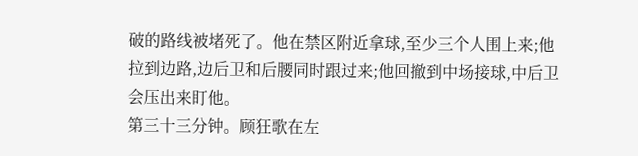破的路线被堵死了。他在禁区附近拿球,至少三个人围上来;他拉到边路,边后卫和后腰同时跟过来;他回撤到中场接球,中后卫会压出来盯他。
第三十三分钟。顾狂歌在左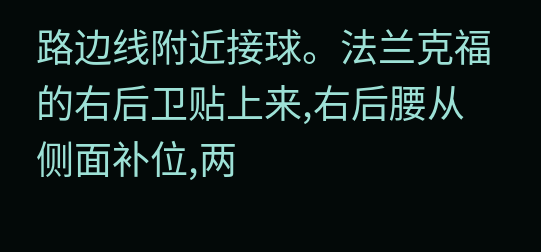路边线附近接球。法兰克福的右后卫贴上来,右后腰从侧面补位,两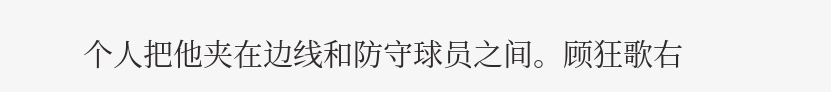个人把他夹在边线和防守球员之间。顾狂歌右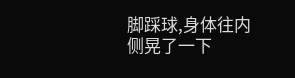脚踩球,身体往内侧晃了一下